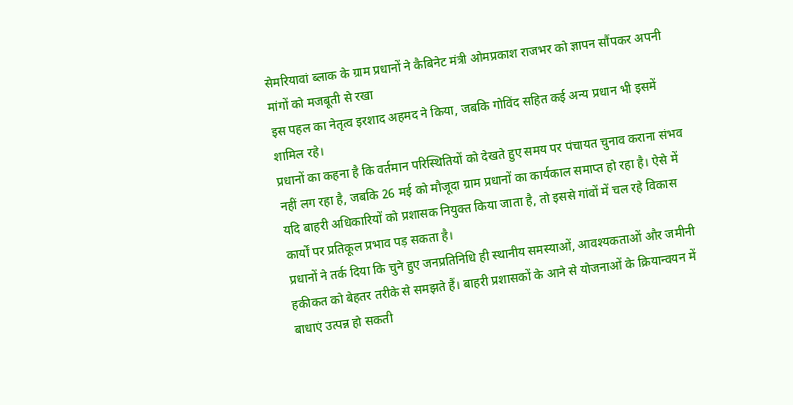सेमरियावां ब्लाक के ग्राम प्रधानों ने कैबिनेट मंत्री ओमप्रकाश राजभर को ज्ञापन सौंपकर अपनी मांगों को मजबूती से रखा
इस पहल का नेतृत्व इरशाद अहमद ने किया, जबकि गोविंद सहित कई अन्य प्रधान भी इसमें शामिल रहे।
प्रधानों का कहना है कि वर्तमान परिस्थितियों को देखते हुए समय पर पंचायत चुनाव कराना संभव नहीं लग रहा है, जबकि 26 मई को मौजूदा ग्राम प्रधानों का कार्यकाल समाप्त हो रहा है। ऐसे में यदि बाहरी अधिकारियों को प्रशासक नियुक्त किया जाता है, तो इससे गांवों में चल रहे विकास कार्यों पर प्रतिकूल प्रभाव पड़ सकता है।
प्रधानों ने तर्क दिया कि चुने हुए जनप्रतिनिधि ही स्थानीय समस्याओं, आवश्यकताओं और जमीनी हकीकत को बेहतर तरीके से समझते हैं। बाहरी प्रशासकों के आने से योजनाओं के क्रियान्वयन में बाधाएं उत्पन्न हो सकती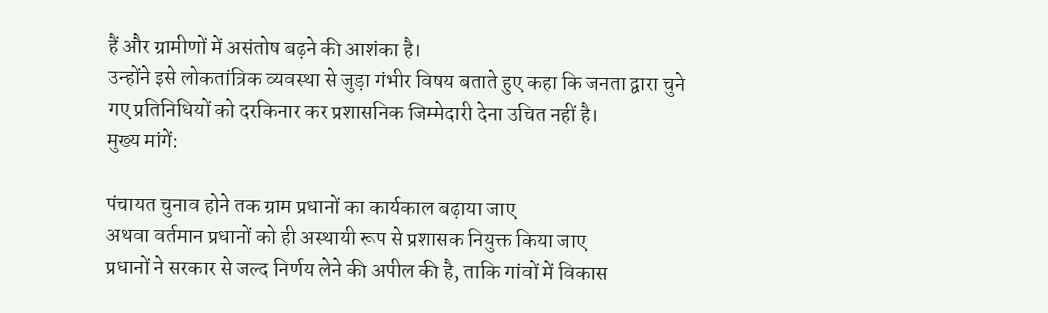हैं और ग्रामीणों में असंतोष बढ़ने की आशंका है।
उन्होंने इसे लोकतांत्रिक व्यवस्था से जुड़ा गंभीर विषय बताते हुए कहा कि जनता द्वारा चुने गए प्रतिनिधियों को दरकिनार कर प्रशासनिक जिम्मेदारी देना उचित नहीं है।
मुख्य मांगें:

पंचायत चुनाव होने तक ग्राम प्रधानों का कार्यकाल बढ़ाया जाए
अथवा वर्तमान प्रधानों को ही अस्थायी रूप से प्रशासक नियुक्त किया जाए
प्रधानों ने सरकार से जल्द निर्णय लेने की अपील की है, ताकि गांवों में विकास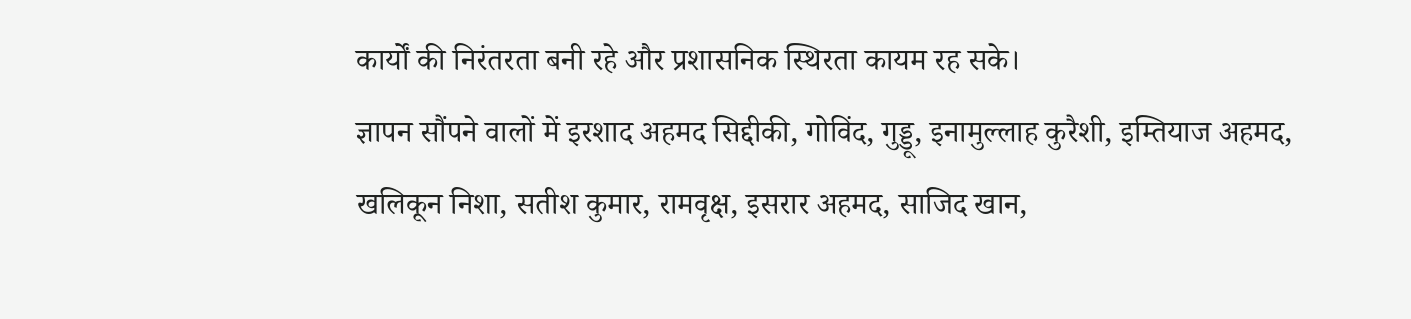कार्यों की निरंतरता बनी रहे और प्रशासनिक स्थिरता कायम रह सके।
ज्ञापन सौंपने वालों में इरशाद अहमद सिद्दीकी, गोविंद, गुड्डू, इनामुल्लाह कुरैशी, इम्तियाज अहमद, खलिकून निशा, सतीश कुमार, रामवृक्ष, इसरार अहमद, साजिद खान,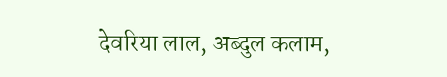देवरिया लाल, अब्दुल कलाम,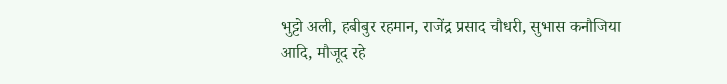भुट्टो अली, हबीबुर रहमान, राजेंद्र प्रसाद चौधरी, सुभास कनौजिया
आदि, मौजूद रहे